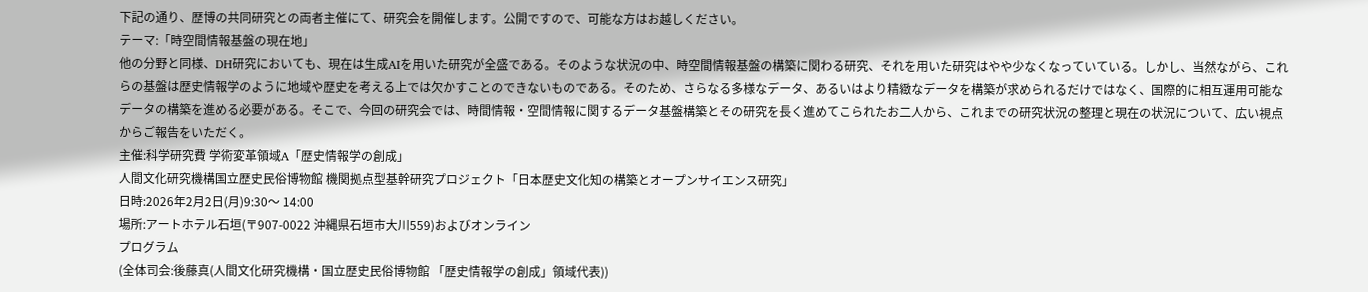下記の通り、歴博の共同研究との両者主催にて、研究会を開催します。公開ですので、可能な方はお越しください。
テーマ:「時空間情報基盤の現在地」
他の分野と同様、DH研究においても、現在は生成AIを用いた研究が全盛である。そのような状況の中、時空間情報基盤の構築に関わる研究、それを用いた研究はやや少なくなっていている。しかし、当然ながら、これらの基盤は歴史情報学のように地域や歴史を考える上では欠かすことのできないものである。そのため、さらなる多様なデータ、あるいはより精緻なデータを構築が求められるだけではなく、国際的に相互運用可能なデータの構築を進める必要がある。そこで、今回の研究会では、時間情報・空間情報に関するデータ基盤構築とその研究を長く進めてこられたお二人から、これまでの研究状況の整理と現在の状況について、広い視点からご報告をいただく。
主催:科学研究費 学術変革領域A「歴史情報学の創成」
人間文化研究機構国立歴史民俗博物館 機関拠点型基幹研究プロジェクト「日本歴史文化知の構築とオープンサイエンス研究」
日時:2026年2月2日(月)9:30〜 14:00
場所:アートホテル石垣(〒907-0022 沖縄県石垣市大川559)およびオンライン
プログラム
(全体司会:後藤真(人間文化研究機構・国立歴史民俗博物館 「歴史情報学の創成」領域代表))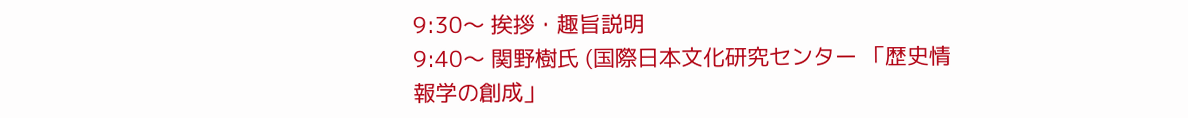9:30〜 挨拶・趣旨説明
9:40〜 関野樹氏 (国際日本文化研究センター 「歴史情報学の創成」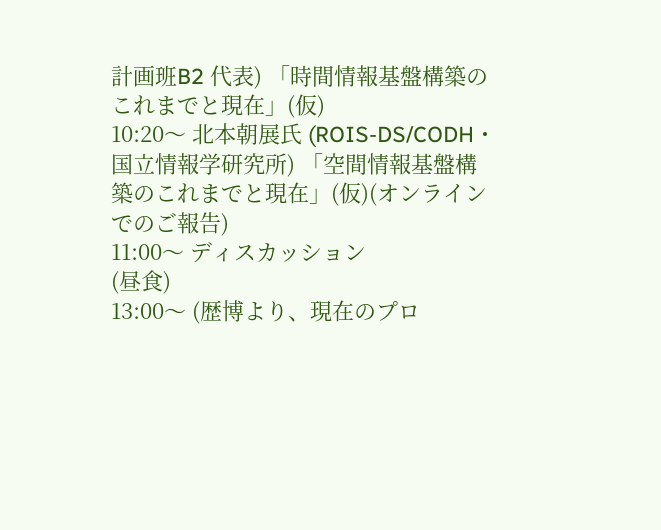計画班B2 代表) 「時間情報基盤構築のこれまでと現在」(仮)
10:20〜 北本朝展氏 (ROIS-DS/CODH・国立情報学研究所) 「空間情報基盤構築のこれまでと現在」(仮)(オンラインでのご報告)
11:00〜 ディスカッション
(昼食)
13:00〜 (歴博より、現在のプロ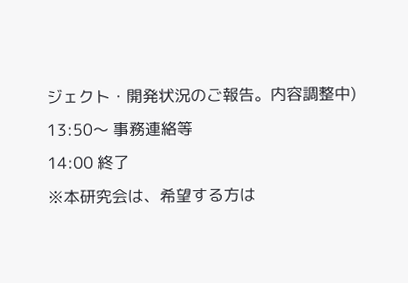ジェクト・開発状況のご報告。内容調整中)
13:50〜 事務連絡等
14:00 終了
※本研究会は、希望する方は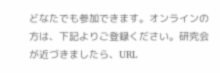どなたでも参加できます。オンラインの方は、下記よりご登録ください。研究会が近づきましたら、URL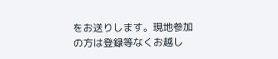をお送りします。現地参加の方は登録等なくお越し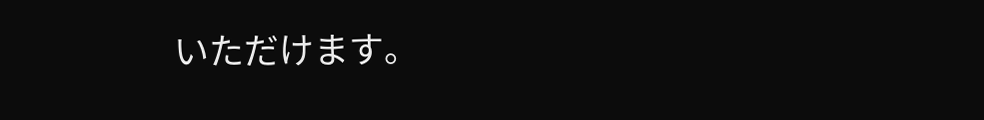いただけます。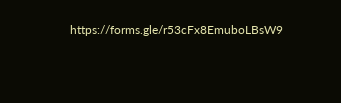https://forms.gle/r53cFx8EmuboLBsW9